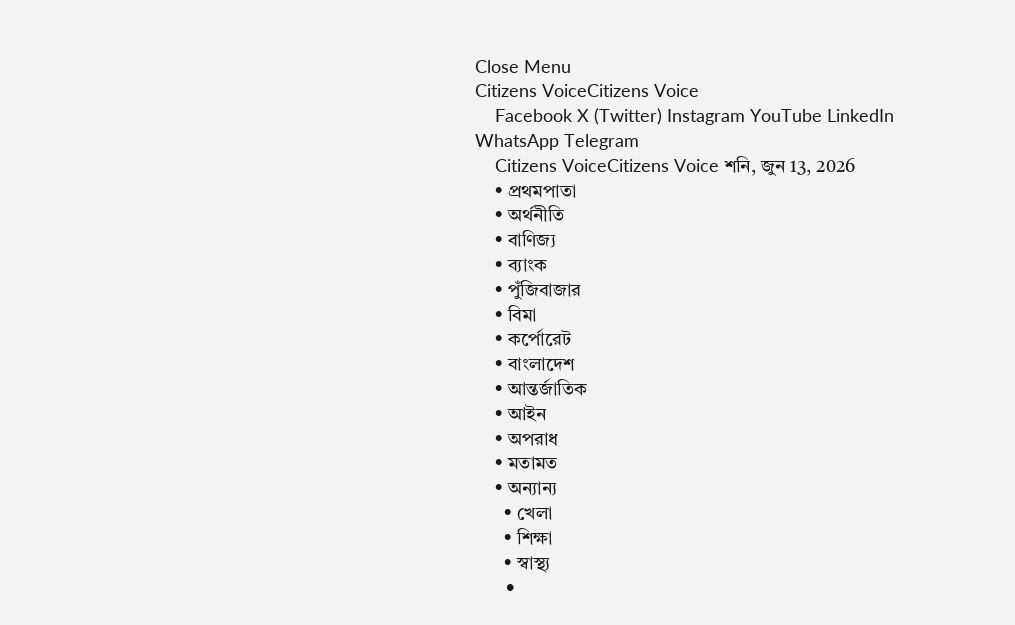Close Menu
Citizens VoiceCitizens Voice
    Facebook X (Twitter) Instagram YouTube LinkedIn WhatsApp Telegram
    Citizens VoiceCitizens Voice শনি, জুন 13, 2026
    • প্রথমপাতা
    • অর্থনীতি
    • বাণিজ্য
    • ব্যাংক
    • পুঁজিবাজার
    • বিমা
    • কর্পোরেট
    • বাংলাদেশ
    • আন্তর্জাতিক
    • আইন
    • অপরাধ
    • মতামত
    • অন্যান্য
      • খেলা
      • শিক্ষা
      • স্বাস্থ্য
      •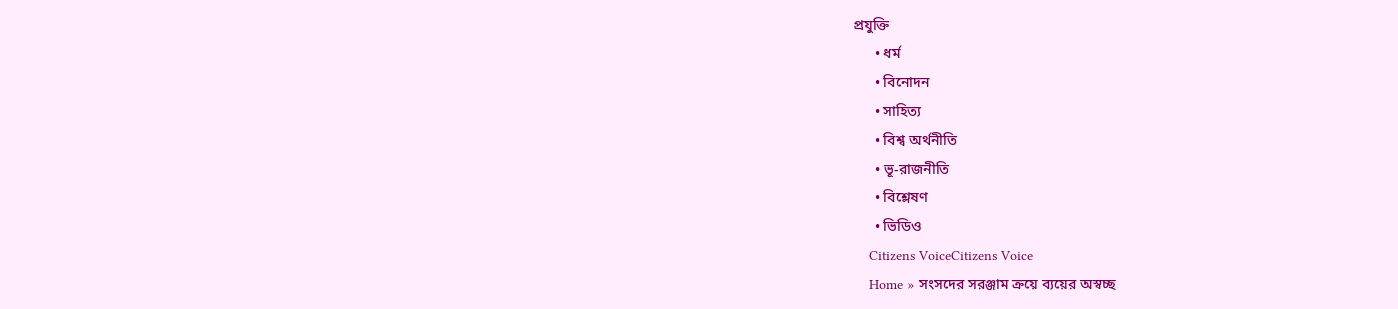প্রযুক্তি
      • ধর্ম
      • বিনোদন
      • সাহিত্য
      • বিশ্ব অর্থনীতি
      • ভূ-রাজনীতি
      • বিশ্লেষণ
      • ভিডিও
    Citizens VoiceCitizens Voice
    Home » সংসদের সরঞ্জাম ক্রয়ে ব্যয়ের অস্বচ্ছ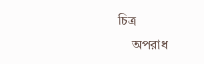চিত্র
    অপরাধ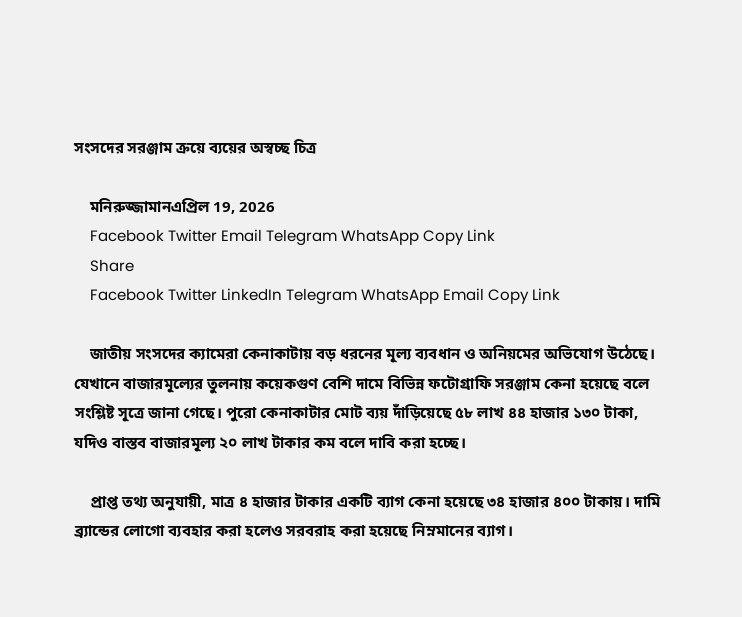সংসদের সরঞ্জাম ক্রয়ে ব্যয়ের অস্বচ্ছ চিত্র

    মনিরুজ্জামানএপ্রিল 19, 2026
    Facebook Twitter Email Telegram WhatsApp Copy Link
    Share
    Facebook Twitter LinkedIn Telegram WhatsApp Email Copy Link

    জাতীয় সংসদের ক্যামেরা কেনাকাটায় বড় ধরনের মূল্য ব্যবধান ও অনিয়মের অভিযোগ উঠেছে। যেখানে বাজারমূল্যের তুলনায় কয়েকগুণ বেশি দামে বিভিন্ন ফটোগ্রাফি সরঞ্জাম কেনা হয়েছে বলে সংশ্লিষ্ট সূত্রে জানা গেছে। পুরো কেনাকাটার মোট ব্যয় দাঁড়িয়েছে ৫৮ লাখ ৪৪ হাজার ১৩০ টাকা, যদিও বাস্তব বাজারমূল্য ২০ লাখ টাকার কম বলে দাবি করা হচ্ছে।

    প্রাপ্ত তথ্য অনুযায়ী, মাত্র ৪ হাজার টাকার একটি ব্যাগ কেনা হয়েছে ৩৪ হাজার ৪০০ টাকায়। দামি ব্র্যান্ডের লোগো ব্যবহার করা হলেও সরবরাহ করা হয়েছে নিম্নমানের ব্যাগ।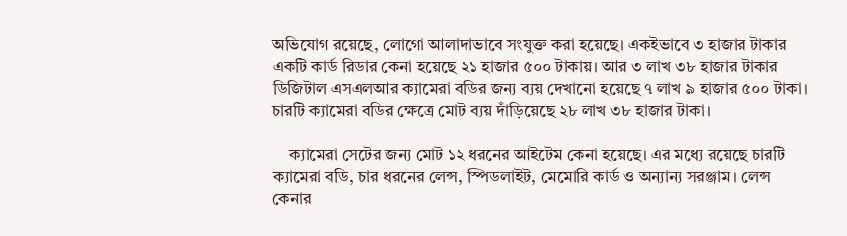অভিযোগ রয়েছে, লোগো আলাদাভাবে সংযুক্ত করা হয়েছে। একইভাবে ৩ হাজার টাকার একটি কার্ড রিডার কেনা হয়েছে ২১ হাজার ৫০০ টাকায়। আর ৩ লাখ ৩৮ হাজার টাকার ডিজিটাল এসএলআর ক্যামেরা বডির জন্য ব্যয় দেখানো হয়েছে ৭ লাখ ৯ হাজার ৫০০ টাকা। চারটি ক্যামেরা বডির ক্ষেত্রে মোট ব্যয় দাঁড়িয়েছে ২৮ লাখ ৩৮ হাজার টাকা।

    ক্যামেরা সেটের জন্য মোট ১২ ধরনের আইটেম কেনা হয়েছে। এর মধ্যে রয়েছে চারটি ক্যামেরা বডি, চার ধরনের লেন্স, স্পিডলাইট, মেমোরি কার্ড ও অন্যান্য সরঞ্জাম। লেন্স কেনার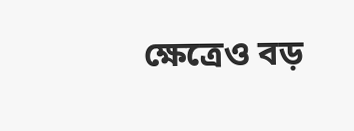ক্ষেত্রেও বড়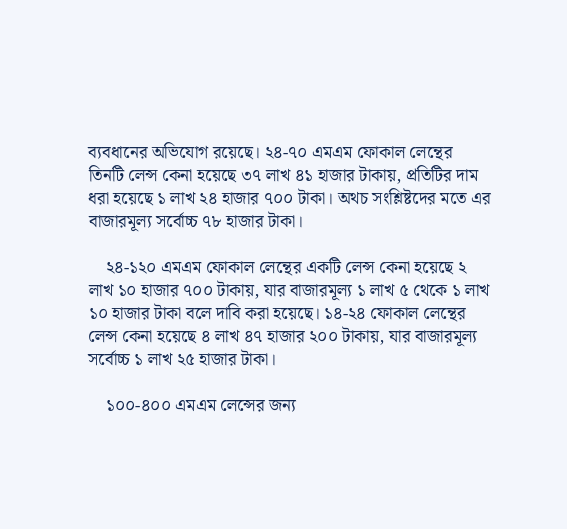ব্যবধানের অভিযোগ রয়েছে। ২৪-৭০ এমএম ফোকাল লেন্থের তিনটি লেন্স কেনা হয়েছে ৩৭ লাখ ৪১ হাজার টাকায়, প্রতিটির দাম ধরা হয়েছে ১ লাখ ২৪ হাজার ৭০০ টাকা। অথচ সংশ্লিষ্টদের মতে এর বাজারমূল্য সর্বোচ্চ ৭৮ হাজার টাকা।

    ২৪-১২০ এমএম ফোকাল লেন্থের একটি লেন্স কেনা হয়েছে ২ লাখ ১০ হাজার ৭০০ টাকায়, যার বাজারমূল্য ১ লাখ ৫ থেকে ১ লাখ ১০ হাজার টাকা বলে দাবি করা হয়েছে। ১৪-২৪ ফোকাল লেন্থের লেন্স কেনা হয়েছে ৪ লাখ ৪৭ হাজার ২০০ টাকায়, যার বাজারমূল্য সর্বোচ্চ ১ লাখ ২৫ হাজার টাকা।

    ১০০-৪০০ এমএম লেন্সের জন্য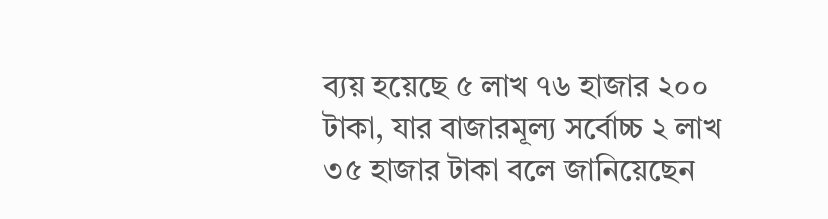ব্যয় হয়েছে ৫ লাখ ৭৬ হাজার ২০০ টাকা, যার বাজারমূল্য সর্বোচ্চ ২ লাখ ৩৫ হাজার টাকা বলে জানিয়েছেন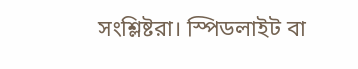সংশ্লিষ্টরা। স্পিডলাইট বা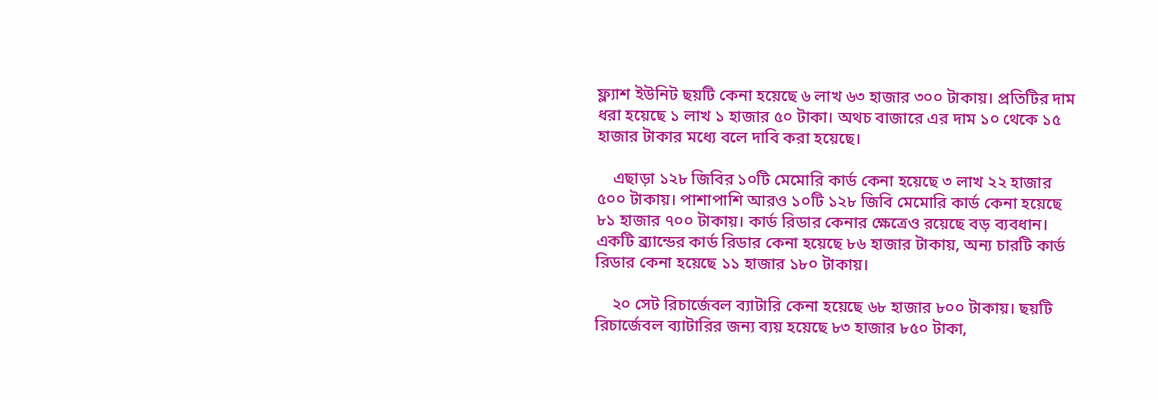ফ্ল্যাশ ইউনিট ছয়টি কেনা হয়েছে ৬ লাখ ৬৩ হাজার ৩০০ টাকায়। প্রতিটির দাম ধরা হয়েছে ১ লাখ ১ হাজার ৫০ টাকা। অথচ বাজারে এর দাম ১০ থেকে ১৫ হাজার টাকার মধ্যে বলে দাবি করা হয়েছে।

    এছাড়া ১২৮ জিবির ১০টি মেমোরি কার্ড কেনা হয়েছে ৩ লাখ ২২ হাজার ৫০০ টাকায়। পাশাপাশি আরও ১০টি ১২৮ জিবি মেমোরি কার্ড কেনা হয়েছে ৮১ হাজার ৭০০ টাকায়। কার্ড রিডার কেনার ক্ষেত্রেও রয়েছে বড় ব্যবধান। একটি ব্র্যান্ডের কার্ড রিডার কেনা হয়েছে ৮৬ হাজার টাকায়, অন্য চারটি কার্ড রিডার কেনা হয়েছে ১১ হাজার ১৮০ টাকায়।

    ২০ সেট রিচার্জেবল ব্যাটারি কেনা হয়েছে ৬৮ হাজার ৮০০ টাকায়। ছয়টি রিচার্জেবল ব্যাটারির জন্য ব্যয় হয়েছে ৮৩ হাজার ৮৫০ টাকা,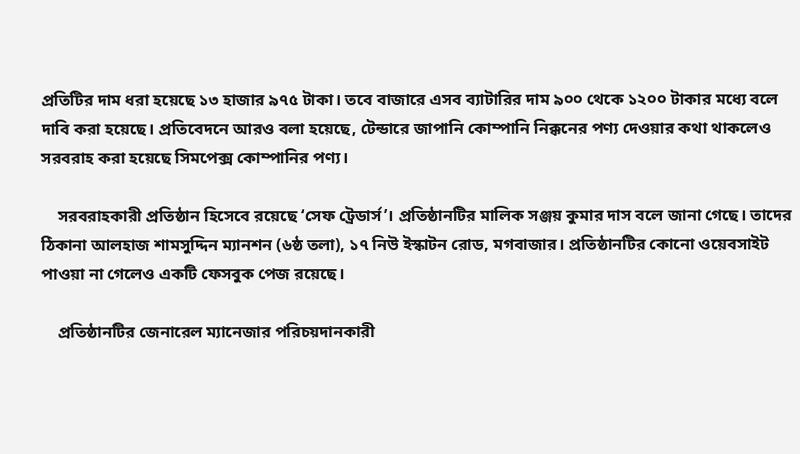প্রতিটির দাম ধরা হয়েছে ১৩ হাজার ৯৭৫ টাকা। তবে বাজারে এসব ব্যাটারির দাম ৯০০ থেকে ১২০০ টাকার মধ্যে বলে দাবি করা হয়েছে। প্রতিবেদনে আরও বলা হয়েছে, টেন্ডারে জাপানি কোম্পানি নিক্কনের পণ্য দেওয়ার কথা থাকলেও সরবরাহ করা হয়েছে সিমপেক্স কোম্পানির পণ্য।

    সরবরাহকারী প্রতিষ্ঠান হিসেবে রয়েছে ‘সেফ ট্রেডার্স’। প্রতিষ্ঠানটির মালিক সঞ্জয় কুমার দাস বলে জানা গেছে। তাদের ঠিকানা আলহাজ শামসুদ্দিন ম্যানশন (৬ষ্ঠ তলা), ১৭ নিউ ইস্কাটন রোড, মগবাজার। প্রতিষ্ঠানটির কোনো ওয়েবসাইট পাওয়া না গেলেও একটি ফেসবুক পেজ রয়েছে।

    প্রতিষ্ঠানটির জেনারেল ম্যানেজার পরিচয়দানকারী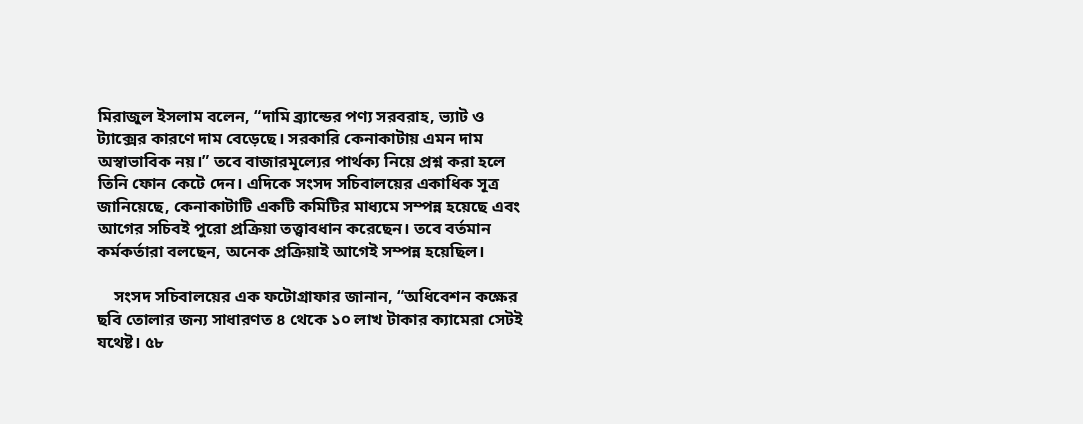মিরাজুল ইসলাম বলেন, “দামি ব্র্যান্ডের পণ্য সরবরাহ, ভ্যাট ও ট্যাক্সের কারণে দাম বেড়েছে। সরকারি কেনাকাটায় এমন দাম অস্বাভাবিক নয়।” তবে বাজারমূল্যের পার্থক্য নিয়ে প্রশ্ন করা হলে তিনি ফোন কেটে দেন। এদিকে সংসদ সচিবালয়ের একাধিক সূত্র জানিয়েছে, কেনাকাটাটি একটি কমিটির মাধ্যমে সম্পন্ন হয়েছে এবং আগের সচিবই পুরো প্রক্রিয়া তত্ত্বাবধান করেছেন। তবে বর্তমান কর্মকর্তারা বলছেন, অনেক প্রক্রিয়াই আগেই সম্পন্ন হয়েছিল।

    সংসদ সচিবালয়ের এক ফটোগ্রাফার জানান, “অধিবেশন কক্ষের ছবি তোলার জন্য সাধারণত ৪ থেকে ১০ লাখ টাকার ক্যামেরা সেটই যথেষ্ট। ৫৮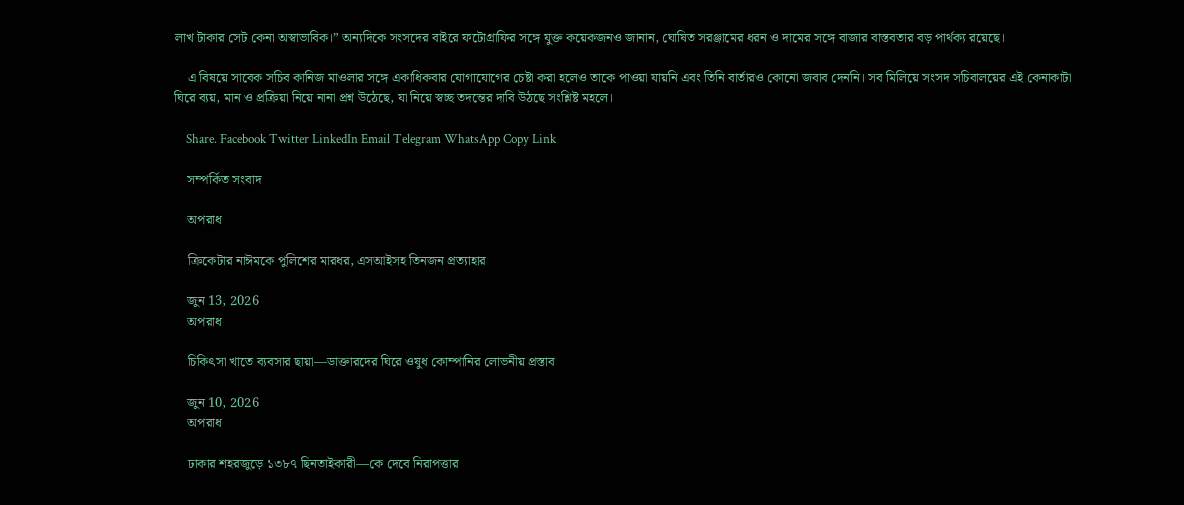লাখ টাকার সেট কেনা অস্বাভাবিক।” অন্যদিকে সংসদের বাইরে ফটোগ্রাফির সঙ্গে যুক্ত কয়েকজনও জানান, ঘোষিত সরঞ্জামের ধরন ও দামের সঙ্গে বাজার বাস্তবতার বড় পার্থক্য রয়েছে।

    এ বিষয়ে সাবেক সচিব কানিজ মাওলার সঙ্গে একাধিকবার যোগাযোগের চেষ্টা করা হলেও তাকে পাওয়া যায়নি এবং তিনি বার্তারও কোনো জবাব দেননি। সব মিলিয়ে সংসদ সচিবালয়ের এই কেনাকাটা ঘিরে ব্যয়, মান ও প্রক্রিয়া নিয়ে নানা প্রশ্ন উঠেছে, যা নিয়ে স্বচ্ছ তদন্তের দাবি উঠছে সংশ্লিষ্ট মহলে।

    Share. Facebook Twitter LinkedIn Email Telegram WhatsApp Copy Link

    সম্পর্কিত সংবাদ

    অপরাধ

    ক্রিকেটার নাঈমকে পুলিশের মারধর, এসআইসহ তিনজন প্রত্যাহার

    জুন 13, 2026
    অপরাধ

    চিকিৎসা খাতে ব্যবসার ছায়া—ডাক্তারদের ঘিরে ওষুধ কোম্পানির লোভনীয় প্রস্তাব

    জুন 10, 2026
    অপরাধ

    ঢাকার শহরজুড়ে ১৩৮৭ ছিনতাইকারী—কে দেবে নিরাপত্তার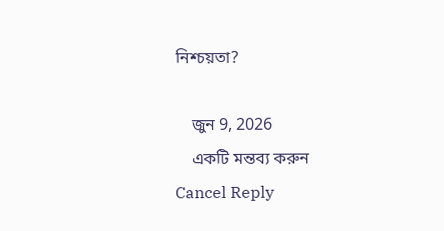নিশ্চয়তা?

    জুন 9, 2026
    একটি মন্তব্য করুন Cancel Reply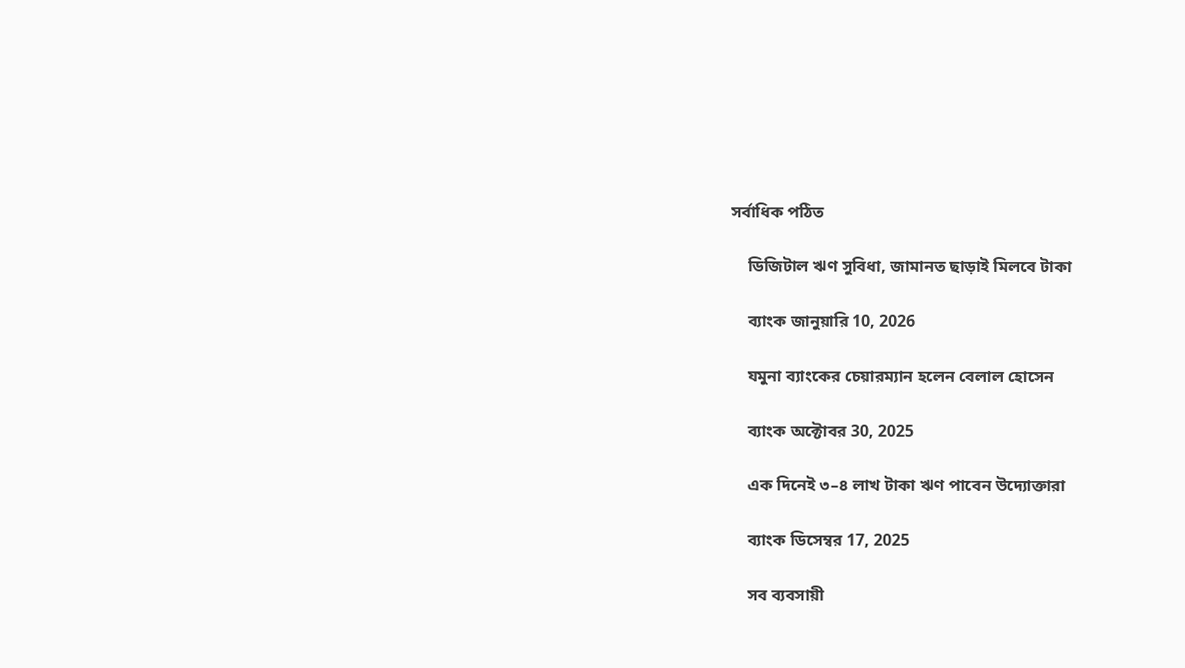সর্বাধিক পঠিত

    ডিজিটাল ঋণ সুবিধা, জামানত ছাড়াই মিলবে টাকা

    ব্যাংক জানুয়ারি 10, 2026

    যমুনা ব্যাংকের চেয়ারম্যান হলেন বেলাল হোসেন

    ব্যাংক অক্টোবর 30, 2025

    এক দিনেই ৩–৪ লাখ টাকা ঋণ পাবেন উদ্যোক্তারা

    ব্যাংক ডিসেম্বর 17, 2025

    সব ব্যবসায়ী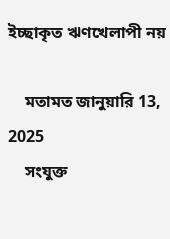ইচ্ছাকৃত ঋণখেলাপী নয়

    মতামত জানুয়ারি 13, 2025
    সংযুক্ত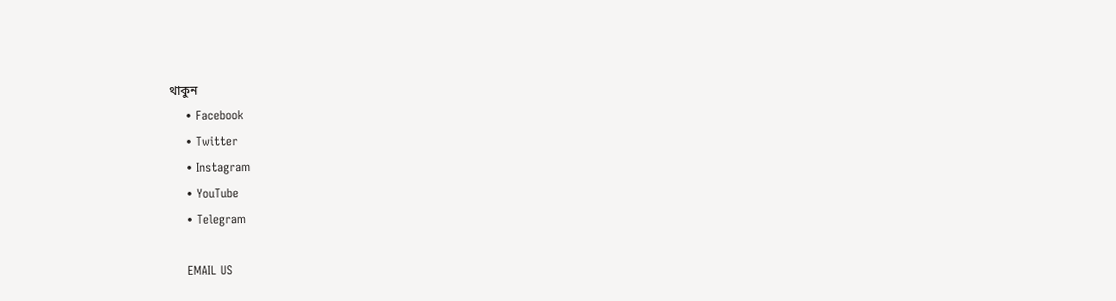থাকুন
    • Facebook
    • Twitter
    • Instagram
    • YouTube
    • Telegram

    EMAIL US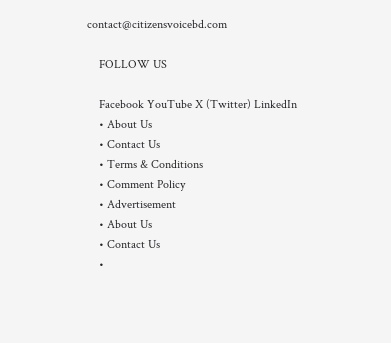contact@citizensvoicebd.com

    FOLLOW US

    Facebook YouTube X (Twitter) LinkedIn
    • About Us
    • Contact Us
    • Terms & Conditions
    • Comment Policy
    • Advertisement
    • About Us
    • Contact Us
    •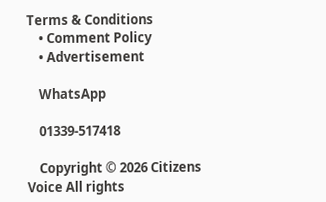Terms & Conditions
    • Comment Policy
    • Advertisement

    WhatsApp

    01339-517418

    Copyright © 2026 Citizens Voice All rights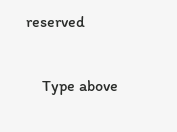reserved

    Type above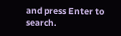and press Enter to search.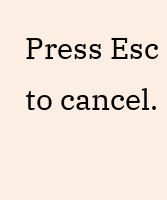Press Esc to cancel.